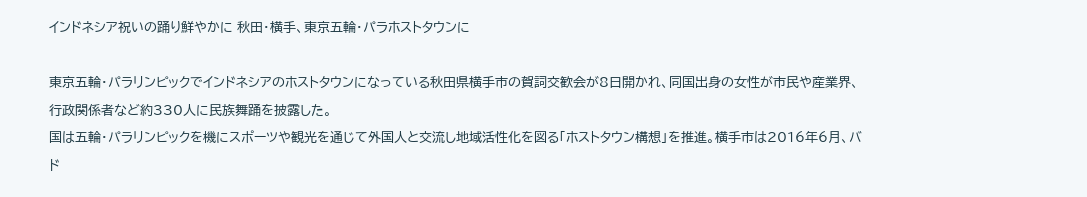インドネシア祝いの踊り鮮やかに 秋田・横手、東京五輪・パラホストタウンに

東京五輪・パラリンピックでインドネシアのホストタウンになっている秋田県横手市の賀詞交歓会が8日開かれ、同国出身の女性が市民や産業界、行政関係者など約330人に民族舞踊を披露した。
国は五輪・パラリンピックを機にスポーツや観光を通じて外国人と交流し地域活性化を図る「ホストタウン構想」を推進。横手市は2016年6月、バド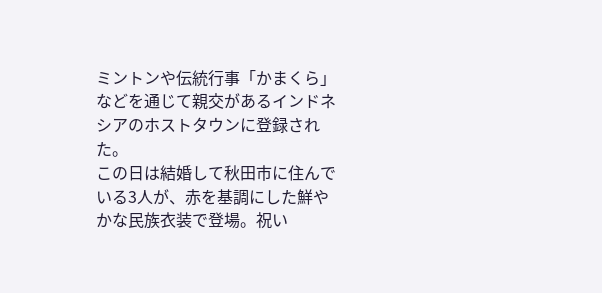ミントンや伝統行事「かまくら」などを通じて親交があるインドネシアのホストタウンに登録された。
この日は結婚して秋田市に住んでいる3人が、赤を基調にした鮮やかな民族衣装で登場。祝い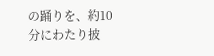の踊りを、約10分にわたり披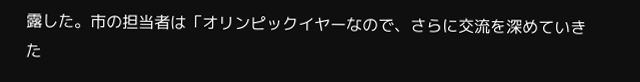露した。市の担当者は「オリンピックイヤーなので、さらに交流を深めていきた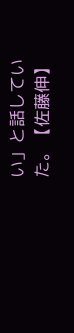い」と話していた。【佐藤伸】